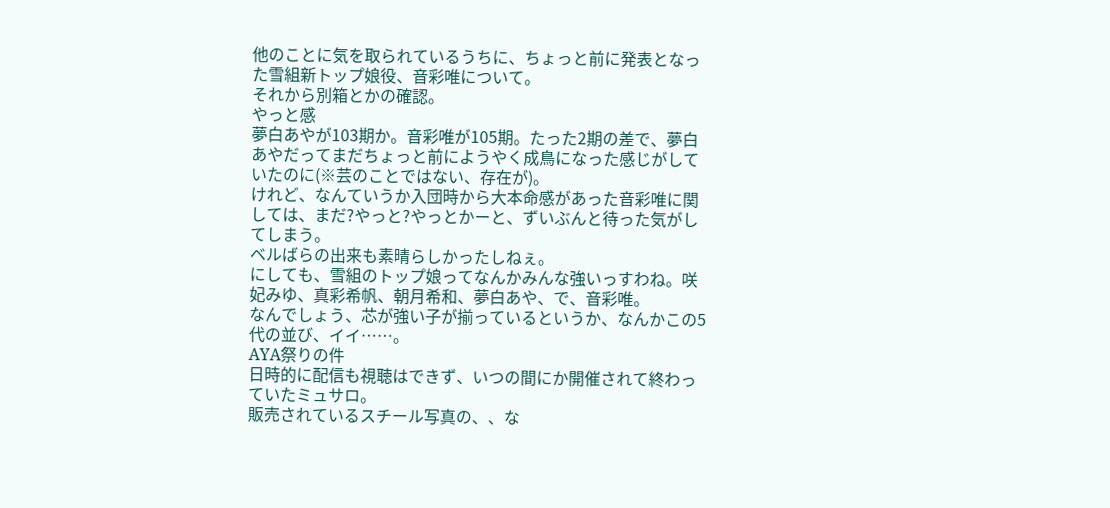他のことに気を取られているうちに、ちょっと前に発表となった雪組新トップ娘役、音彩唯について。
それから別箱とかの確認。
やっと感
夢白あやが103期か。音彩唯が105期。たった2期の差で、夢白あやだってまだちょっと前にようやく成鳥になった感じがしていたのに(※芸のことではない、存在が)。
けれど、なんていうか入団時から大本命感があった音彩唯に関しては、まだ?やっと?やっとかーと、ずいぶんと待った気がしてしまう。
ベルばらの出来も素晴らしかったしねぇ。
にしても、雪組のトップ娘ってなんかみんな強いっすわね。咲妃みゆ、真彩希帆、朝月希和、夢白あや、で、音彩唯。
なんでしょう、芯が強い子が揃っているというか、なんかこの5代の並び、イイ……。
AYA祭りの件
日時的に配信も視聴はできず、いつの間にか開催されて終わっていたミュサロ。
販売されているスチール写真の、、な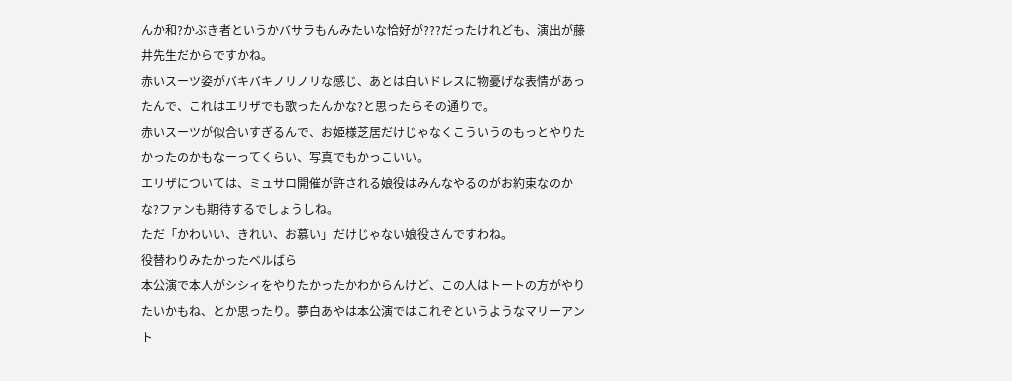んか和?かぶき者というかバサラもんみたいな恰好が???だったけれども、演出が藤井先生だからですかね。
赤いスーツ姿がバキバキノリノリな感じ、あとは白いドレスに物憂げな表情があったんで、これはエリザでも歌ったんかな?と思ったらその通りで。
赤いスーツが似合いすぎるんで、お姫様芝居だけじゃなくこういうのもっとやりたかったのかもなーってくらい、写真でもかっこいい。
エリザについては、ミュサロ開催が許される娘役はみんなやるのがお約束なのかな?ファンも期待するでしょうしね。
ただ「かわいい、きれい、お慕い」だけじゃない娘役さんですわね。
役替わりみたかったベルばら
本公演で本人がシシィをやりたかったかわからんけど、この人はトートの方がやりたいかもね、とか思ったり。夢白あやは本公演ではこれぞというようなマリーアント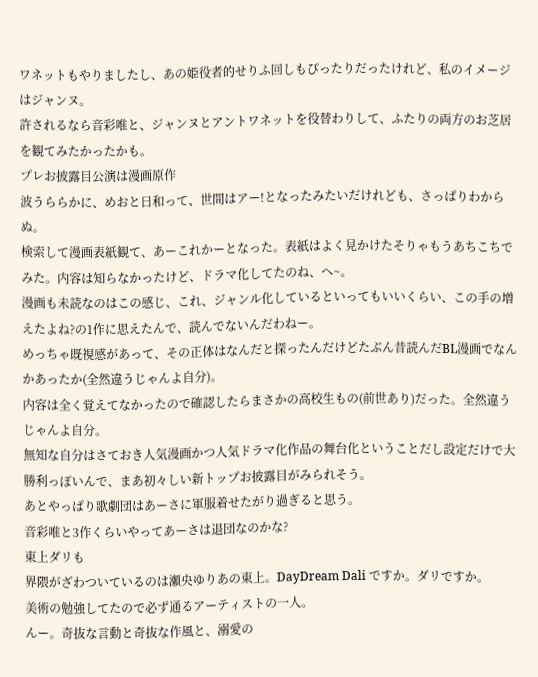ワネットもやりましたし、あの姫役者的せりふ回しもぴったりだったけれど、私のイメージはジャンヌ。
許されるなら音彩唯と、ジャンヌとアントワネットを役替わりして、ふたりの両方のお芝居を観てみたかったかも。
プレお披露目公演は漫画原作
波うららかに、めおと日和って、世間はアー!となったみたいだけれども、さっぱりわからぬ。
検索して漫画表紙観て、あーこれかーとなった。表紙はよく見かけたそりゃもうあちこちでみた。内容は知らなかったけど、ドラマ化してたのね、へ~。
漫画も未読なのはこの感じ、これ、ジャンル化しているといってもいいくらい、この手の増えたよね?の1作に思えたんで、読んでないんだわねー。
めっちゃ既視感があって、その正体はなんだと探ったんだけどたぶん昔読んだBL漫画でなんかあったか(全然違うじゃんよ自分)。
内容は全く覚えてなかったので確認したらまさかの高校生もの(前世あり)だった。全然違うじゃんよ自分。
無知な自分はさておき人気漫画かつ人気ドラマ化作品の舞台化ということだし設定だけで大勝利っぽいんで、まあ初々しい新トップお披露目がみられそう。
あとやっぱり歌劇団はあーさに軍服着せたがり過ぎると思う。
音彩唯と3作くらいやってあーさは退団なのかな?
東上ダリも
界隈がざわついているのは瀬央ゆりあの東上。DayDream Dali ですか。ダリですか。
美術の勉強してたので必ず通るアーティストの一人。
んー。奇抜な言動と奇抜な作風と、溺愛の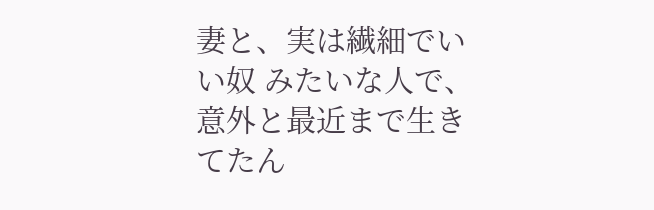妻と、実は繊細でいい奴 みたいな人で、意外と最近まで生きてたん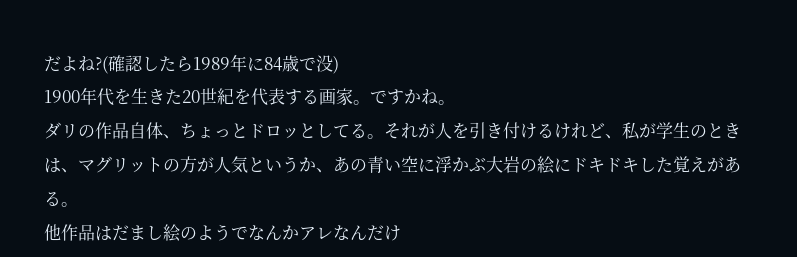だよね?(確認したら1989年に84歳で没)
1900年代を生きた20世紀を代表する画家。ですかね。
ダリの作品自体、ちょっとドロッとしてる。それが人を引き付けるけれど、私が学生のときは、マグリットの方が人気というか、あの青い空に浮かぶ大岩の絵にドキドキした覚えがある。
他作品はだまし絵のようでなんかアレなんだけ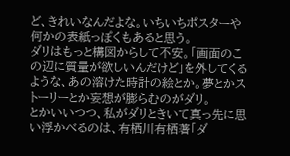ど、きれいなんだよな。いちいちポスターや何かの表紙っぽくもあると思う。
ダリはもっと構図からして不安。「画面のこの辺に質量が欲しいんだけど」を外してくるような、あの溶けた時計の絵とか。夢とかストーリーとか妄想が膨らむのがダリ。
とかいいつつ、私がダリときいて真っ先に思い浮かべるのは、有栖川有栖著「ダ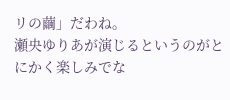リの繭」だわね。
瀬央ゆりあが演じるというのがとにかく楽しみでな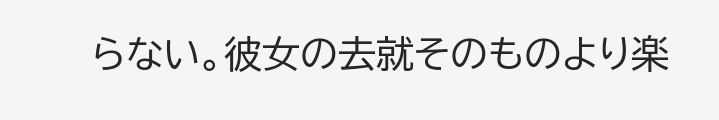らない。彼女の去就そのものより楽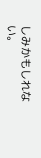しみかもしれない。